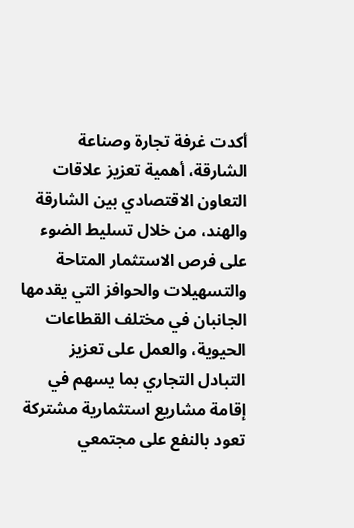أكدت غرفة تجارة وصناعة الشارقة، أهمية تعزيز علاقات التعاون الاقتصادي بين الشارقة والهند، من خلال تسليط الضوء على فرص الاستثمار المتاحة والتسهيلات والحوافز التي يقدمها الجانبان في مختلف القطاعات الحيوية، والعمل على تعزيز التبادل التجاري بما يسهم في إقامة مشاريع استثمارية مشتركة تعود بالنفع على مجتمعي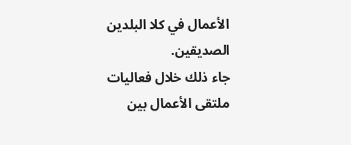الأعمال في كلا البلدين الصديقين.
جاء ذلك خلال فعاليات ملتقى الأعمال بين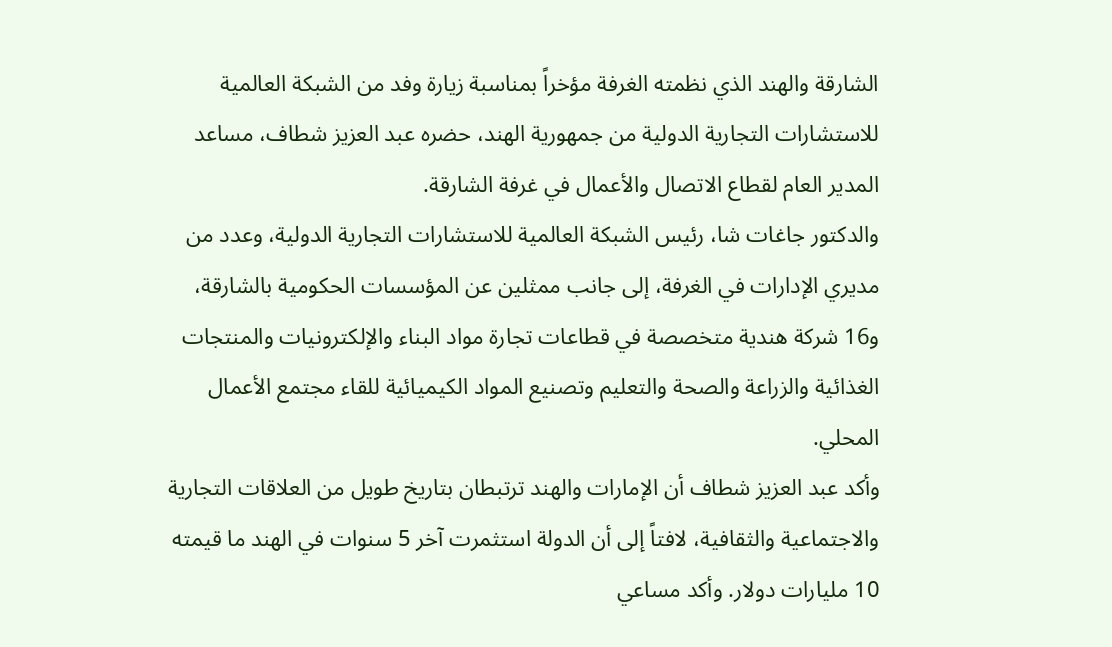الشارقة والهند الذي نظمته الغرفة مؤخراً بمناسبة زيارة وفد من الشبكة العالمية للاستشارات التجارية الدولية من جمهورية الهند، حضره عبد العزيز شطاف، مساعد المدير العام لقطاع الاتصال والأعمال في غرفة الشارقة.
والدكتور جاغات شا، رئيس الشبكة العالمية للاستشارات التجارية الدولية، وعدد من مديري الإدارات في الغرفة، إلى جانب ممثلين عن المؤسسات الحكومية بالشارقة، و16 شركة هندية متخصصة في قطاعات تجارة مواد البناء والإلكترونيات والمنتجات الغذائية والزراعة والصحة والتعليم وتصنيع المواد الكيميائية للقاء مجتمع الأعمال المحلي.
وأكد عبد العزيز شطاف أن الإمارات والهند ترتبطان بتاريخ طويل من العلاقات التجارية والاجتماعية والثقافية، لافتاً إلى أن الدولة استثمرت آخر 5 سنوات في الهند ما قيمته 10 مليارات دولار. وأكد مساعي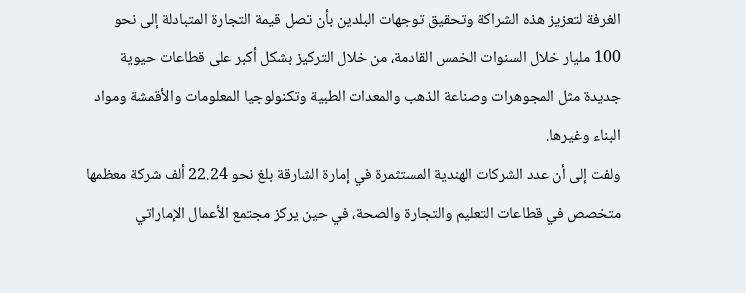الغرفة لتعزيز هذه الشراكة وتحقيق توجهات البلدين بأن تصل قيمة التجارة المتبادلة إلى نحو 100 مليار خلال السنوات الخمس القادمة، من خلال التركيز بشكل أكبر على قطاعات حيوية جديدة مثل المجوهرات وصناعة الذهب والمعدات الطبية وتكنولوجيا المعلومات والأقمشة ومواد البناء وغيرها.
ولفت إلى أن عدد الشركات الهندية المستثمرة في إمارة الشارقة بلغ نحو 22.24 ألف شركة معظمها متخصص في قطاعات التعليم والتجارة والصحة، في حين يركز مجتمع الأعمال الإماراتي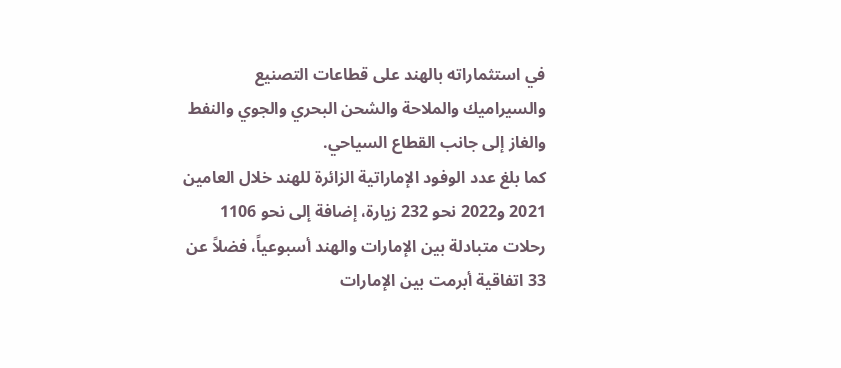في استثماراته بالهند على قطاعات التصنيع والسيراميك والملاحة والشحن البحري والجوي والنفط والغاز إلى جانب القطاع السياحي.
كما بلغ عدد الوفود الإماراتية الزائرة للهند خلال العامين 2021 و2022 نحو 232 زيارة، إضافة إلى نحو 1106 رحلات متبادلة بين الإمارات والهند أسبوعياً، فضلاً عن 33 اتفاقية أبرمت بين الإمارات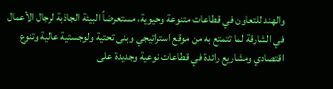والهند للتعاون في قطاعات متنوعة وحيوية، مستعرضاً البيئة الجاذبة لرجال الأعمال في الشارقة لما تتمتع به من موقع استراتيجي وبنى تحتية ولوجستية عالية وتنوع اقتصادي ومشاريع رائدة في قطاعات نوعية وجديدة على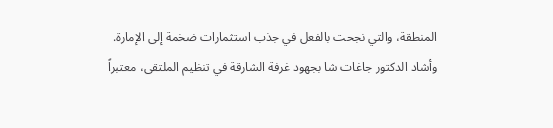المنطقة، والتي نجحت بالفعل في جذب استثمارات ضخمة إلى الإمارة.
وأشاد الدكتور جاغات شا بجهود غرفة الشارقة في تنظيم الملتقى، معتبراً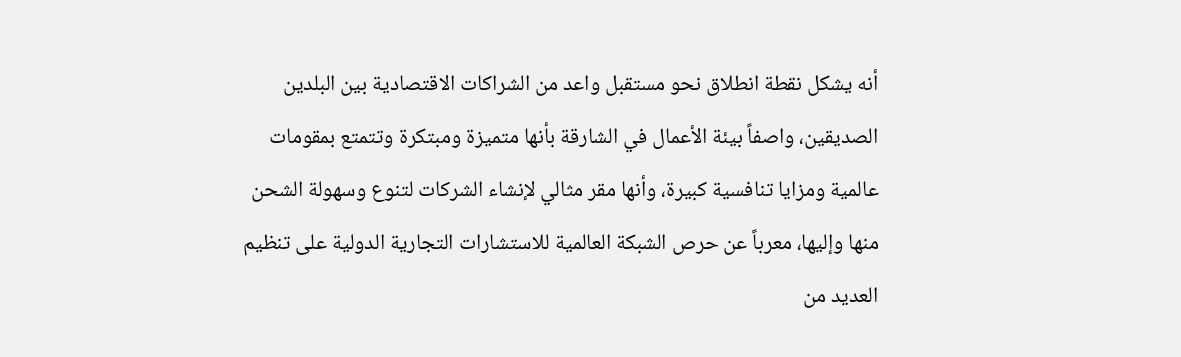أنه يشكل نقطة انطلاق نحو مستقبل واعد من الشراكات الاقتصادية بين البلدين الصديقين، واصفاً بيئة الأعمال في الشارقة بأنها متميزة ومبتكرة وتتمتع بمقومات عالمية ومزايا تنافسية كبيرة، وأنها مقر مثالي لإنشاء الشركات لتنوع وسهولة الشحن منها وإليها، معرباً عن حرص الشبكة العالمية للاستشارات التجارية الدولية على تنظيم العديد من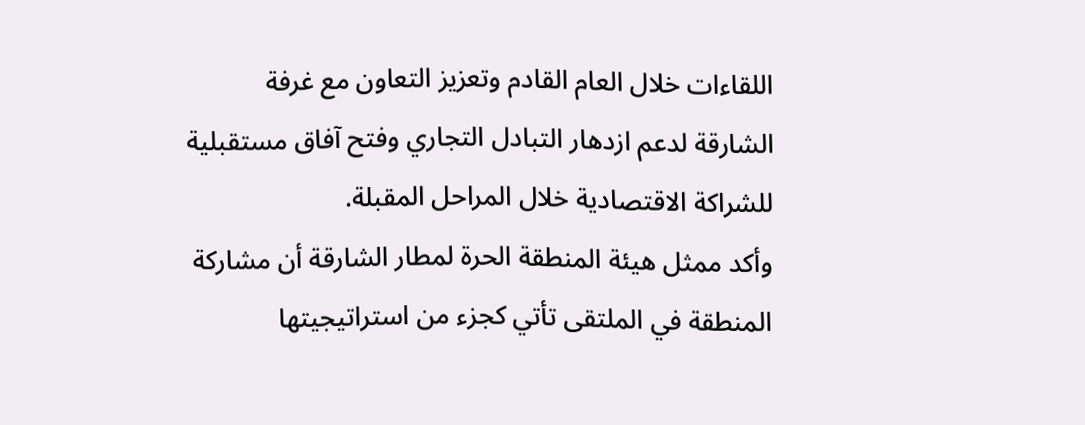اللقاءات خلال العام القادم وتعزيز التعاون مع غرفة الشارقة لدعم ازدهار التبادل التجاري وفتح آفاق مستقبلية للشراكة الاقتصادية خلال المراحل المقبلة.
وأكد ممثل هيئة المنطقة الحرة لمطار الشارقة أن مشاركة المنطقة في الملتقى تأتي كجزء من استراتيجيتها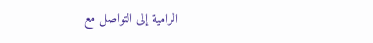الرامية إلى التواصل مع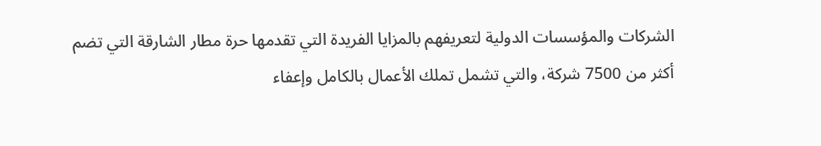الشركات والمؤسسات الدولية لتعريفهم بالمزايا الفريدة التي تقدمها حرة مطار الشارقة التي تضم أكثر من 7500 شركة، والتي تشمل تملك الأعمال بالكامل وإعفاء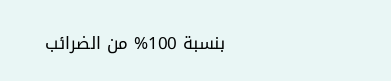بنسبة 100% من الضرائب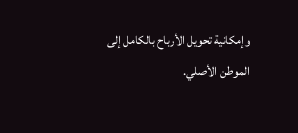وإمكانية تحويل الأرباح بالكامل إلى الموطن الأصلي.